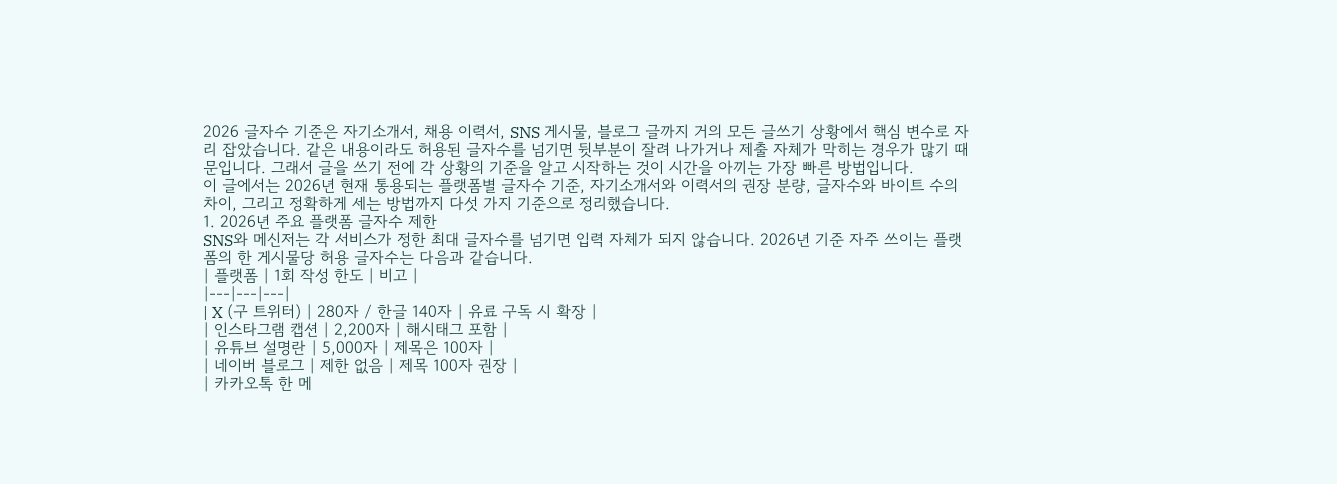2026 글자수 기준은 자기소개서, 채용 이력서, SNS 게시물, 블로그 글까지 거의 모든 글쓰기 상황에서 핵심 변수로 자리 잡았습니다. 같은 내용이라도 허용된 글자수를 넘기면 뒷부분이 잘려 나가거나 제출 자체가 막히는 경우가 많기 때문입니다. 그래서 글을 쓰기 전에 각 상황의 기준을 알고 시작하는 것이 시간을 아끼는 가장 빠른 방법입니다.
이 글에서는 2026년 현재 통용되는 플랫폼별 글자수 기준, 자기소개서와 이력서의 권장 분량, 글자수와 바이트 수의 차이, 그리고 정확하게 세는 방법까지 다섯 가지 기준으로 정리했습니다.
1. 2026년 주요 플랫폼 글자수 제한
SNS와 메신저는 각 서비스가 정한 최대 글자수를 넘기면 입력 자체가 되지 않습니다. 2026년 기준 자주 쓰이는 플랫폼의 한 게시물당 허용 글자수는 다음과 같습니다.
| 플랫폼 | 1회 작성 한도 | 비고 |
|---|---|---|
| X (구 트위터) | 280자 / 한글 140자 | 유료 구독 시 확장 |
| 인스타그램 캡션 | 2,200자 | 해시태그 포함 |
| 유튜브 설명란 | 5,000자 | 제목은 100자 |
| 네이버 블로그 | 제한 없음 | 제목 100자 권장 |
| 카카오톡 한 메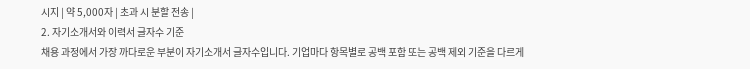시지 | 약 5,000자 | 초과 시 분할 전송 |
2. 자기소개서와 이력서 글자수 기준
채용 과정에서 가장 까다로운 부분이 자기소개서 글자수입니다. 기업마다 항목별로 공백 포함 또는 공백 제외 기준을 다르게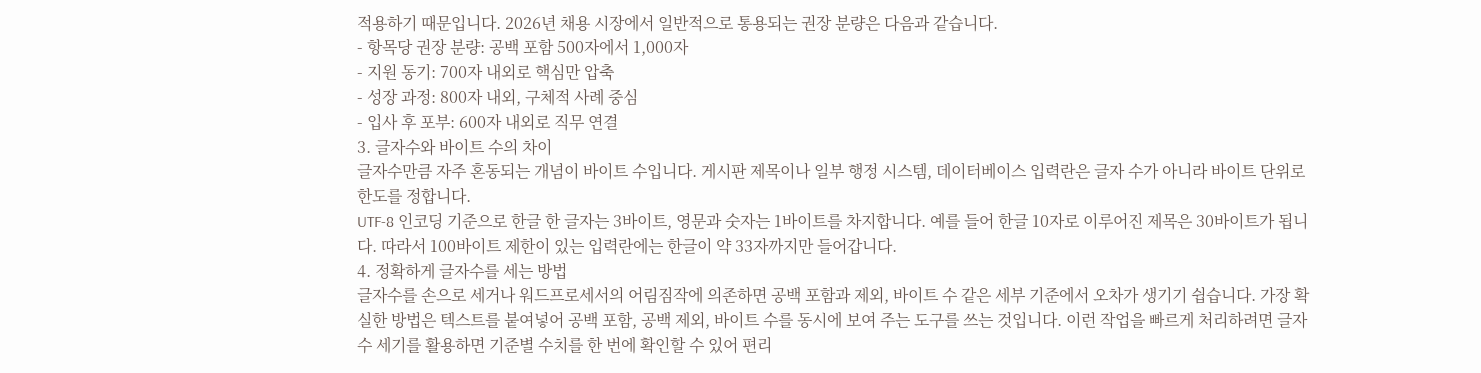적용하기 때문입니다. 2026년 채용 시장에서 일반적으로 통용되는 권장 분량은 다음과 같습니다.
- 항목당 권장 분량: 공백 포함 500자에서 1,000자
- 지원 동기: 700자 내외로 핵심만 압축
- 성장 과정: 800자 내외, 구체적 사례 중심
- 입사 후 포부: 600자 내외로 직무 연결
3. 글자수와 바이트 수의 차이
글자수만큼 자주 혼동되는 개념이 바이트 수입니다. 게시판 제목이나 일부 행정 시스템, 데이터베이스 입력란은 글자 수가 아니라 바이트 단위로 한도를 정합니다.
UTF-8 인코딩 기준으로 한글 한 글자는 3바이트, 영문과 숫자는 1바이트를 차지합니다. 예를 들어 한글 10자로 이루어진 제목은 30바이트가 됩니다. 따라서 100바이트 제한이 있는 입력란에는 한글이 약 33자까지만 들어갑니다.
4. 정확하게 글자수를 세는 방법
글자수를 손으로 세거나 워드프로세서의 어림짐작에 의존하면 공백 포함과 제외, 바이트 수 같은 세부 기준에서 오차가 생기기 쉽습니다. 가장 확실한 방법은 텍스트를 붙여넣어 공백 포함, 공백 제외, 바이트 수를 동시에 보여 주는 도구를 쓰는 것입니다. 이런 작업을 빠르게 처리하려면 글자수 세기를 활용하면 기준별 수치를 한 번에 확인할 수 있어 편리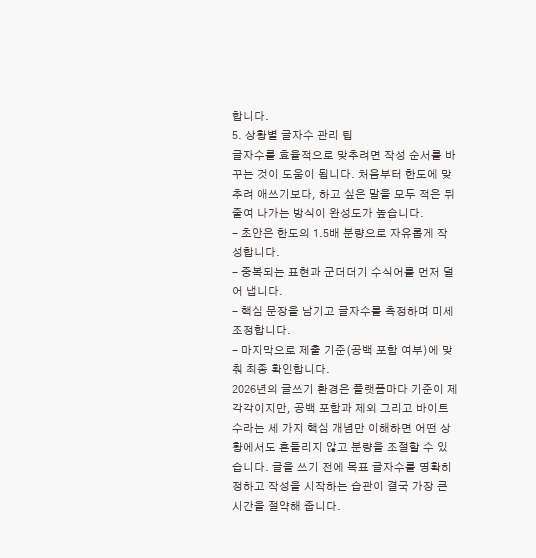합니다.
5. 상황별 글자수 관리 팁
글자수를 효율적으로 맞추려면 작성 순서를 바꾸는 것이 도움이 됩니다. 처음부터 한도에 맞추려 애쓰기보다, 하고 싶은 말을 모두 적은 뒤 줄여 나가는 방식이 완성도가 높습니다.
- 초안은 한도의 1.5배 분량으로 자유롭게 작성합니다.
- 중복되는 표현과 군더더기 수식어를 먼저 덜어 냅니다.
- 핵심 문장을 남기고 글자수를 측정하며 미세 조정합니다.
- 마지막으로 제출 기준(공백 포함 여부)에 맞춰 최종 확인합니다.
2026년의 글쓰기 환경은 플랫폼마다 기준이 제각각이지만, 공백 포함과 제외 그리고 바이트 수라는 세 가지 핵심 개념만 이해하면 어떤 상황에서도 흔들리지 않고 분량을 조절할 수 있습니다. 글을 쓰기 전에 목표 글자수를 명확히 정하고 작성을 시작하는 습관이 결국 가장 큰 시간을 절약해 줍니다.